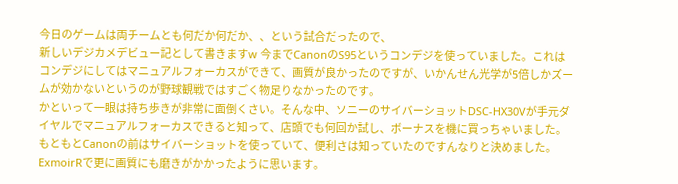今日のゲームは両チームとも何だか何だか、、という試合だったので、
新しいデジカメデビュー記として書きますw 今までCanonのS95というコンデジを使っていました。これはコンデジにしてはマニュアルフォーカスができて、画質が良かったのですが、いかんせん光学が5倍しかズームが効かないというのが野球観戦ではすごく物足りなかったのです。
かといって一眼は持ち歩きが非常に面倒くさい。そんな中、ソニーのサイバーショットDSC-HX30Vが手元ダイヤルでマニュアルフォーカスできると知って、店頭でも何回か試し、ボーナスを機に買っちゃいました。もともとCanonの前はサイバーショットを使っていて、便利さは知っていたのですんなりと決めました。ExmoirRで更に画質にも磨きがかかったように思います。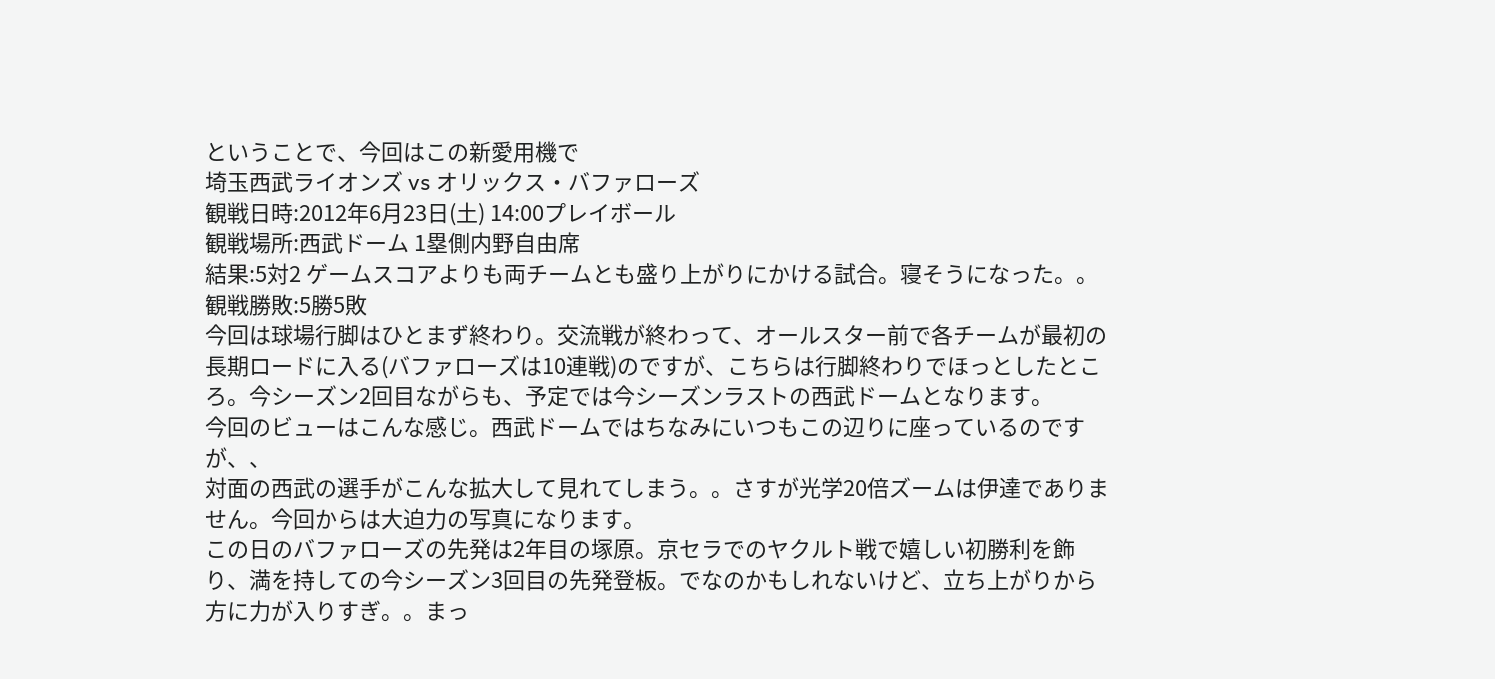ということで、今回はこの新愛用機で
埼玉西武ライオンズ vs オリックス・バファローズ
観戦日時:2012年6月23日(土) 14:00プレイボール
観戦場所:西武ドーム 1塁側内野自由席
結果:5対2 ゲームスコアよりも両チームとも盛り上がりにかける試合。寝そうになった。。
観戦勝敗:5勝5敗
今回は球場行脚はひとまず終わり。交流戦が終わって、オールスター前で各チームが最初の長期ロードに入る(バファローズは10連戦)のですが、こちらは行脚終わりでほっとしたところ。今シーズン2回目ながらも、予定では今シーズンラストの西武ドームとなります。
今回のビューはこんな感じ。西武ドームではちなみにいつもこの辺りに座っているのですが、、
対面の西武の選手がこんな拡大して見れてしまう。。さすが光学20倍ズームは伊達でありません。今回からは大迫力の写真になります。
この日のバファローズの先発は2年目の塚原。京セラでのヤクルト戦で嬉しい初勝利を飾り、満を持しての今シーズン3回目の先発登板。でなのかもしれないけど、立ち上がりから方に力が入りすぎ。。まっ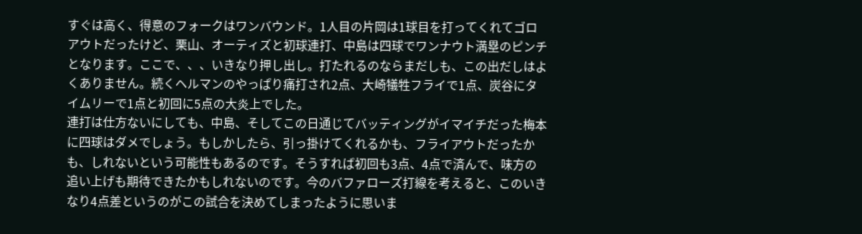すぐは高く、得意のフォークはワンバウンド。1人目の片岡は1球目を打ってくれてゴロアウトだったけど、栗山、オーティズと初球連打、中島は四球でワンナウト満塁のピンチとなります。ここで、、、いきなり押し出し。打たれるのならまだしも、この出だしはよくありません。続くヘルマンのやっぱり痛打され2点、大崎犠牲フライで1点、炭谷にタイムリーで1点と初回に5点の大炎上でした。
連打は仕方ないにしても、中島、そしてこの日通じてバッティングがイマイチだった梅本に四球はダメでしょう。もしかしたら、引っ掛けてくれるかも、フライアウトだったかも、しれないという可能性もあるのです。そうすれば初回も3点、4点で済んで、味方の追い上げも期待できたかもしれないのです。今のバファローズ打線を考えると、このいきなり4点差というのがこの試合を決めてしまったように思いま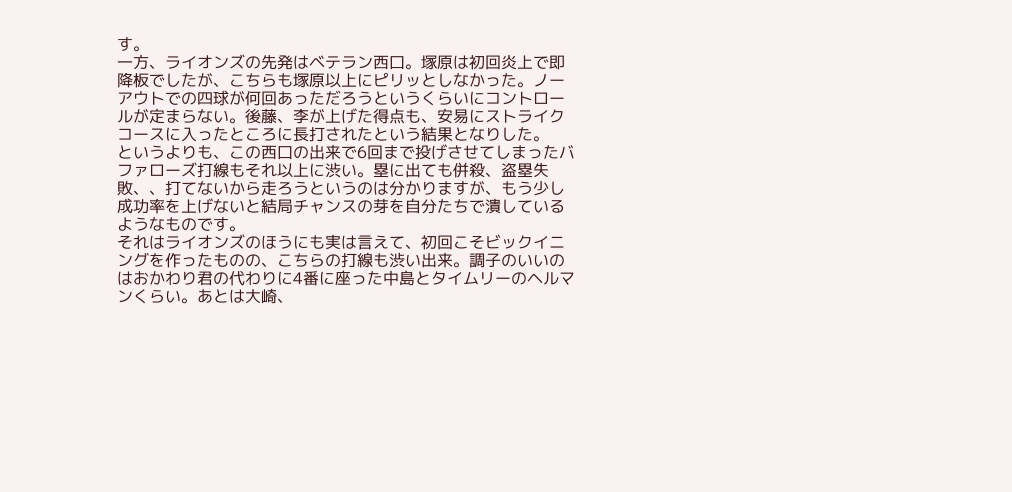す。
一方、ライオンズの先発はベテラン西口。塚原は初回炎上で即降板でしたが、こちらも塚原以上にピリッとしなかった。ノーアウトでの四球が何回あっただろうというくらいにコントロールが定まらない。後藤、李が上げた得点も、安易にストライクコースに入ったところに長打されたという結果となりした。
というよりも、この西口の出来で6回まで投げさせてしまったバファローズ打線もそれ以上に渋い。塁に出ても併殺、盗塁失敗、、打てないから走ろうというのは分かりますが、もう少し成功率を上げないと結局チャンスの芽を自分たちで潰しているようなものです。
それはライオンズのほうにも実は言えて、初回こそビックイニングを作ったものの、こちらの打線も渋い出来。調子のいいのはおかわり君の代わりに4番に座った中島とタイムリーのヘルマンくらい。あとは大崎、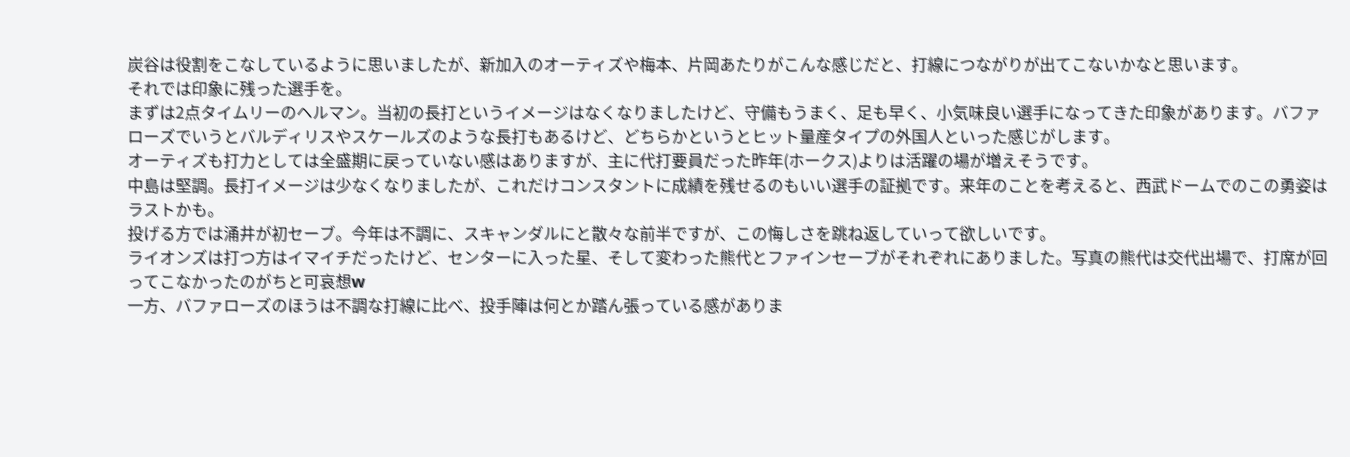炭谷は役割をこなしているように思いましたが、新加入のオーティズや梅本、片岡あたりがこんな感じだと、打線につながりが出てこないかなと思います。
それでは印象に残った選手を。
まずは2点タイムリーのヘルマン。当初の長打というイメージはなくなりましたけど、守備もうまく、足も早く、小気味良い選手になってきた印象があります。バファローズでいうとバルディリスやスケールズのような長打もあるけど、どちらかというとヒット量産タイプの外国人といった感じがします。
オーティズも打力としては全盛期に戻っていない感はありますが、主に代打要員だった昨年(ホークス)よりは活躍の場が増えそうです。
中島は堅調。長打イメージは少なくなりましたが、これだけコンスタントに成績を残せるのもいい選手の証拠です。来年のことを考えると、西武ドームでのこの勇姿はラストかも。
投げる方では涌井が初セーブ。今年は不調に、スキャンダルにと散々な前半ですが、この悔しさを跳ね返していって欲しいです。
ライオンズは打つ方はイマイチだったけど、センターに入った星、そして変わった熊代とファインセーブがそれぞれにありました。写真の熊代は交代出場で、打席が回ってこなかったのがちと可哀想w
一方、バファローズのほうは不調な打線に比べ、投手陣は何とか踏ん張っている感がありま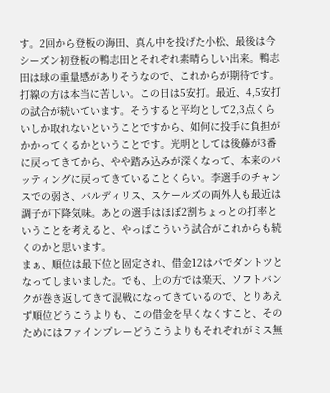す。2回から登板の海田、真ん中を投げた小松、最後は今シーズン初登板の鴨志田とそれぞれ素晴らしい出来。鴨志田は球の重量感がありそうなので、これからが期待です。
打線の方は本当に苦しい。この日は5安打。最近、4,5安打の試合が続いています。そうすると平均として2,3点くらいしか取れないということですから、如何に投手に負担がかかってくるかということです。光明としては後藤が3番に戻ってきてから、やや踏み込みが深くなって、本来のバッティングに戻ってきていることくらい。李選手のチャンスでの弱さ、バルディリス、スケールズの両外人も最近は調子が下降気味。あとの選手はほぼ2割ちょっとの打率ということを考えると、やっぱこういう試合がこれからも続くのかと思います。
まぁ、順位は最下位と固定され、借金12はパでダントツとなってしまいました。でも、上の方では楽天、ソフトバンクが巻き返してきて混戦になってきているので、とりあえず順位どうこうよりも、この借金を早くなくすこと、そのためにはファインプレーどうこうよりもそれぞれがミス無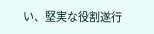い、堅実な役割遂行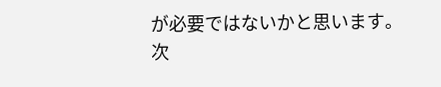が必要ではないかと思います。
次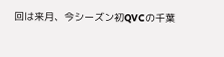回は来月、今シーズン初QVCの千葉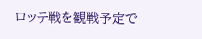ロッテ戦を観戦予定で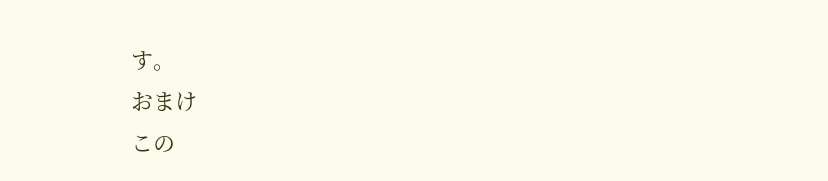す。
おまけ
この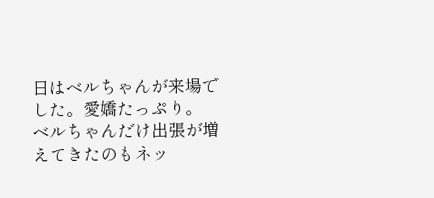日はベルちゃんが来場でした。愛嬌たっぷり。
ベルちゃんだけ出張が増えてきたのもネッ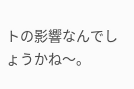トの影響なんでしょうかね〜。